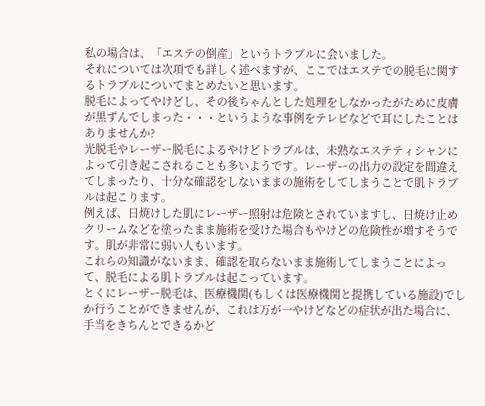私の場合は、「エステの倒産」というトラブルに会いました。
それについては次項でも詳しく述べますが、ここではエステでの脱毛に関するトラブルについてまとめたいと思います。
脱毛によってやけどし、その後ちゃんとした処理をしなかったがために皮膚が黒ずんでしまった・・・というような事例をテレビなどで耳にしたことはありませんか?
光脱毛やレーザー脱毛によるやけどトラブルは、未熟なエステティシャンによって引き起こされることも多いようです。レーザーの出力の設定を間違えてしまったり、十分な確認をしないままの施術をしてしまうことで肌トラブルは起こります。
例えば、日焼けした肌にレーザー照射は危険とされていますし、日焼け止めクリームなどを塗ったまま施術を受けた場合もやけどの危険性が増すそうです。肌が非常に弱い人もいます。
これらの知識がないまま、確認を取らないまま施術してしまうことによって、脱毛による肌トラブルは起こっています。
とくにレーザー脱毛は、医療機関(もしくは医療機関と提携している施設)でしか行うことができませんが、これは万が一やけどなどの症状が出た場合に、手当をきちんとできるかど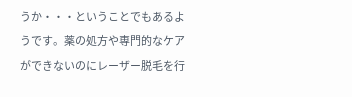うか・・・ということでもあるようです。薬の処方や専門的なケアができないのにレーザー脱毛を行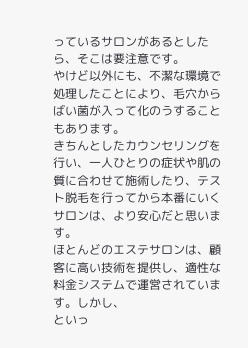っているサロンがあるとしたら、そこは要注意です。
やけど以外にも、不潔な環境で処理したことにより、毛穴からばい菌が入って化のうすることもあります。
きちんとしたカウンセリングを行い、一人ひとりの症状や肌の質に合わせて施術したり、テスト脱毛を行ってから本番にいくサロンは、より安心だと思います。
ほとんどのエステサロンは、顧客に高い技術を提供し、適性な料金システムで運営されています。しかし、
といっ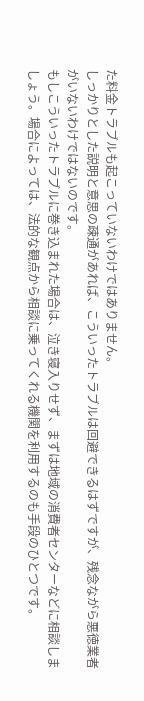た料金トラブルも起こっていないわけではありません。
しっかりとした説明と意思の疎通があれば、こういったトラブルは回避できるはずですが、残念ながら悪徳業者がいないわけではないのです。
もしこういったトラブルに巻き込まれた場合は、泣き寝入りせず、まずは地域の消費者センターなどに相談しましょう。場合によっては、法的な観点から相談に乗ってくれる機関を利用するのも手段のひとつです。